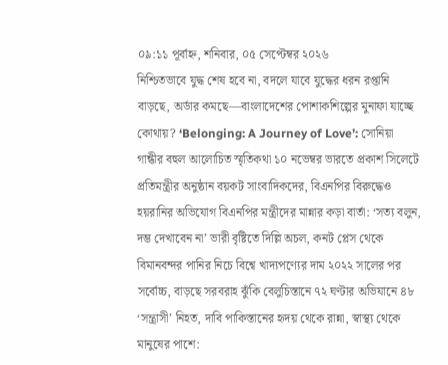০৯:১১ পূর্বাহ্ন, শনিবার, ০৫ সেপ্টেম্বর ২০২৬
নিশ্চিতভাবে যুদ্ধ শেষ হবে না, বদলে যাবে যুদ্ধের ধরন রপ্তানি বাড়ছে, অর্ডার কমছে—বাংলাদেশের পোশাকশিল্পের মুনাফা যাচ্ছে কোথায়? ‘Belonging: A Journey of Love’: সোনিয়া গান্ধীর বহুল আলোচিত স্মৃতিকথা ১০ নভেম্বর ভারতে প্রকাশ সিলেটে প্রতিমন্ত্রীর অনুষ্ঠান বয়কট সাংবাদিকদের, বিএনপির বিরুদ্ধেও হয়রানির অভিযোগ বিএনপির মন্ত্রীদের মান্নার কড়া বার্তা: ‘সত্য বলুন, দম্ভ দেখাবেন না’ ভারী বৃষ্টিতে দিল্লি অচল, কনট প্লেস থেকে বিমানবন্দর পানির নিচে বিশ্বে খাদ্যপণ্যের দাম ২০২২ সালের পর সর্বোচ্চ, বাড়ছে সরবরাহ ঝুঁকি বেলুচিস্তানে ৭২ ঘণ্টার অভিযানে ৪৮ ‘সন্ত্রাসী’ নিহত, দাবি পাকিস্তানের হৃদয় থেকে রান্না, স্বাস্থ্য থেকে মানুষের পাশে: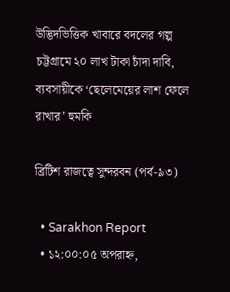উদ্ভিদভিত্তিক খাবারে বদলের গল্প চট্টগ্রামে ২০ লাখ টাকা চাঁদা দাবি, ব্যবসায়ীকে ‘ছেলেমেয়ের লাশ ফেলে রাখার’ হুমকি

ব্রিটিশ রাজত্বে সুন্দরবন (পর্ব-৯৩)

  • Sarakhon Report
  • ১২:০০:০৫ অপরাহ্ন,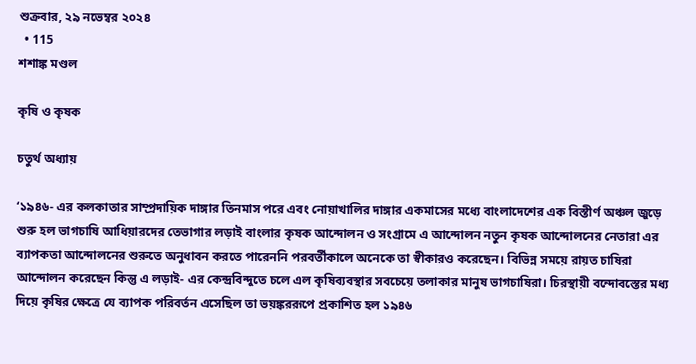শুক্রবার, ২৯ নভেম্বর ২০২৪
  • 115
শশাঙ্ক মণ্ডল

কৃষি ও কৃষক

চতুর্থ অধ্যায়

‘১৯৪৬- এর কলকাতার সাম্প্রদায়িক দাঙ্গার তিনমাস পরে এবং নোয়াখালির দাঙ্গার একমাসের মধ্যে বাংলাদেশের এক বিস্তীর্ণ অঞ্চল জুড়ে শুরু হল ভাগচাষি আধিয়ারদের তেভাগার লড়াই বাংলার কৃষক আন্দোলন ও সংগ্রামে এ আন্দোলন নতুন কৃষক আন্দোলনের নেতারা এর ব্যাপকতা আন্দোলনের শুরুতে অনুধাবন করতে পারেননি পরবর্তীকালে অনেকে তা স্বীকারও করেছেন। বিভিন্ন সময়ে রায়ত চাষিরা আন্দোলন করেছেন কিন্তু এ লড়াই- এর কেন্দ্রবিন্দুতে চলে এল কৃষিব্যবস্থার সবচেয়ে তলাকার মানুষ ভাগচাষিরা। চিরস্থায়ী বন্দোবস্তের মধ্য দিয়ে কৃষির ক্ষেত্রে যে ব্যাপক পরিবর্তন এসেছিল তা ভয়ঙ্কররূপে প্রকাশিত হল ১৯৪৬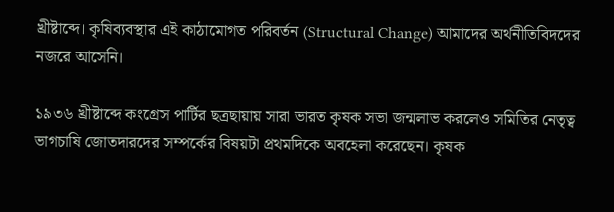খ্রীষ্টাব্দে। কৃষিব্যবস্থার এই কাঠামোগত পরিবর্তন (Structural Change) আমাদের অর্থনীতিবিদদের নজরে আসেনি।

১৯৩৬ খ্রীষ্টাব্দে কংগ্রেস পার্টির ছত্রছায়ায় সারা ভারত কৃষক সভা জন্মলাভ করলেও সমিতির নেতৃত্ব ভাগচাষি জোতদারদের সম্পর্কের বিষয়টা প্রথমদিকে অবহেলা করেছেন। কৃষক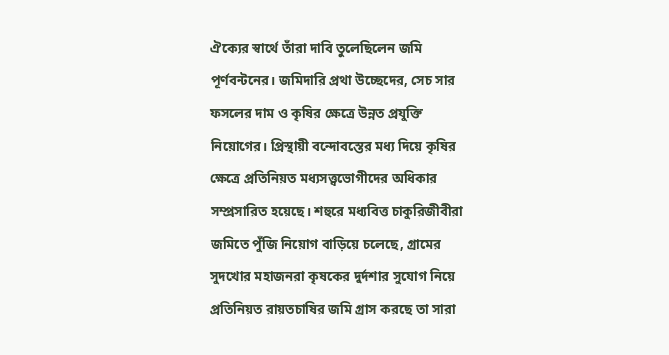ঐক্যের স্বার্থে তাঁরা দাবি তুলেছিলেন জমি পূর্ণবন্টনের। জমিদারি প্রথা উচ্ছেদের, সেচ সার ফসলের দাম ও কৃষির ক্ষেত্রে উন্নত প্রযুক্তি নিয়োগের। প্রিস্থায়ী বন্দোবস্তের মধ্য দিয়ে কৃষির ক্ষেত্রে প্রতিনিয়ত মধ্যসত্ত্বভোগীদের অধিকার সম্প্রসারিত হয়েছে। শহুরে মধ্যবিত্ত চাকুরিজীবীরা জমিতে পুঁজি নিয়োগ বাড়িয়ে চলেছে, গ্রামের সুদখোর মহাজনরা কৃষকের দুর্দশার সুযোগ নিয়ে প্রতিনিয়ত রায়তচাষির জমি গ্রাস করছে তা সারা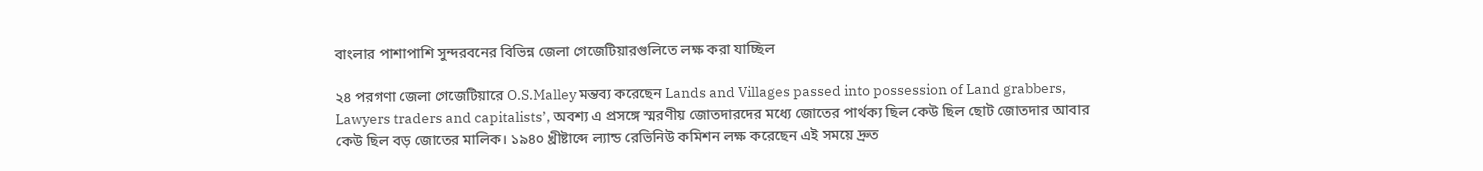বাংলার পাশাপাশি সুন্দরবনের বিভিন্ন জেলা গেজেটিয়ারগুলিতে লক্ষ করা যাচ্ছিল

২৪ পরগণা জেলা গেজেটিয়ারে O.S.Malley মন্তব্য করেছেন Lands and Villages passed into possession of Land grabbers, Lawyers traders and capitalists’, অবশ্য এ প্রসঙ্গে স্মরণীয় জোতদারদের মধ্যে জোতের পার্থক্য ছিল কেউ ছিল ছোট জোতদার আবার কেউ ছিল বড় জোতের মালিক। ১৯৪০ খ্রীষ্টাব্দে ল্যান্ড রেভিনিউ কমিশন লক্ষ করেছেন এই সময়ে দ্রুত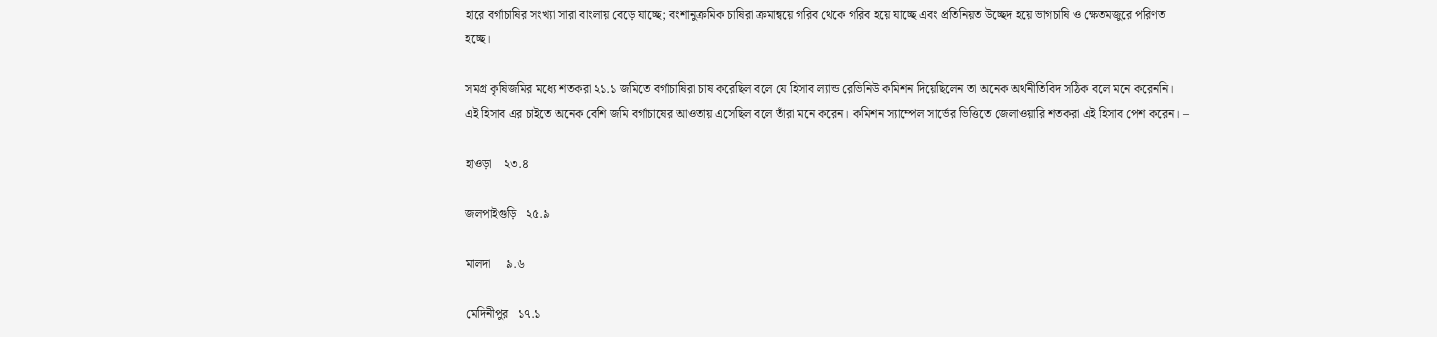হারে বর্গাচাষির সংখ্যা সারা বাংলায় বেড়ে যাচ্ছে; বংশানুক্রমিক চাষিরা ক্রমান্বয়ে গরিব থেকে গরিব হয়ে যাচ্ছে এবং প্রতিনিয়ত উচ্ছেদ হয়ে ভাগচাষি ও ক্ষেতমজুরে পরিণত হচ্ছে।

সমগ্র কৃষিজমির মধ্যে শতকরা ২১.১ জমিতে বর্গাচাষিরা চাষ করেছিল বলে যে হিসাব ল্যান্ড রেভিনিউ কমিশন দিয়েছিলেন তা অনেক অর্থনীতিবিদ সঠিক বলে মনে করেননি। এই হিসাব এর চাইতে অনেক বেশি জমি বর্গাচাষের আওতায় এসেছিল বলে তাঁরা মনে করেন। কমিশন স্যাম্পেল সার্ভের ভিত্তিতে জেলাওয়ারি শতকরা এই হিসাব পেশ করেন। –

হাওড়া    ২৩.৪

জলপাইগুড়ি   ২৫.৯

মালদা     ৯.৬

মেদিনীপুর   ১৭.১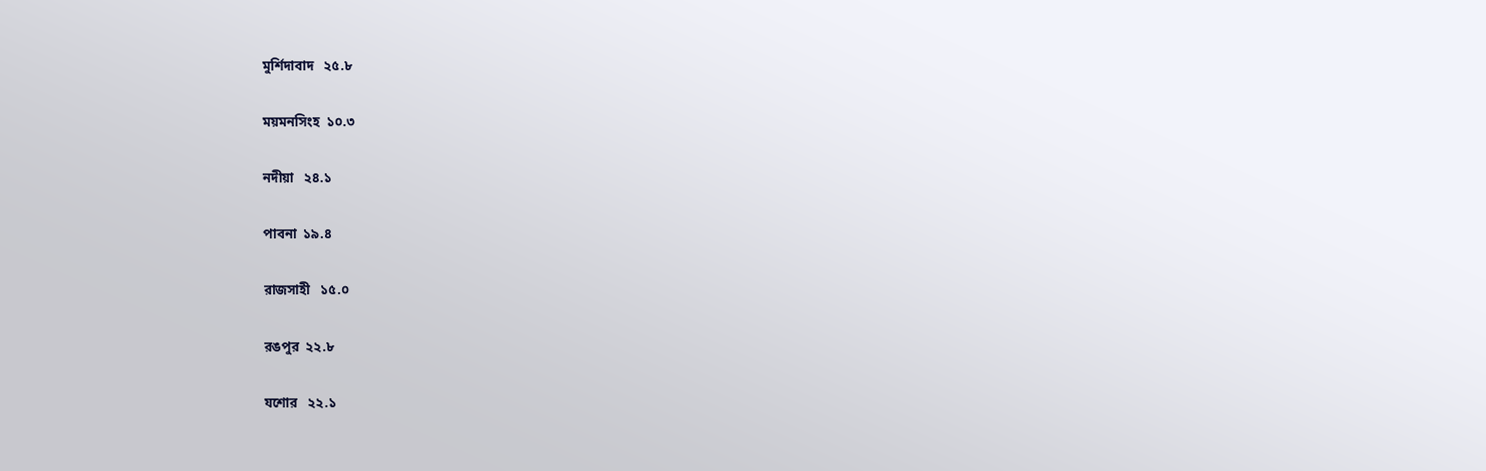মুর্শিদাবাদ   ২৫.৮

ময়মনসিংহ  ১০.৩

নদীয়া   ২৪.১

পাবনা  ১৯.৪

রাজসাহী   ১৫.০

রঙপুর  ২২.৮

যশোর   ২২.১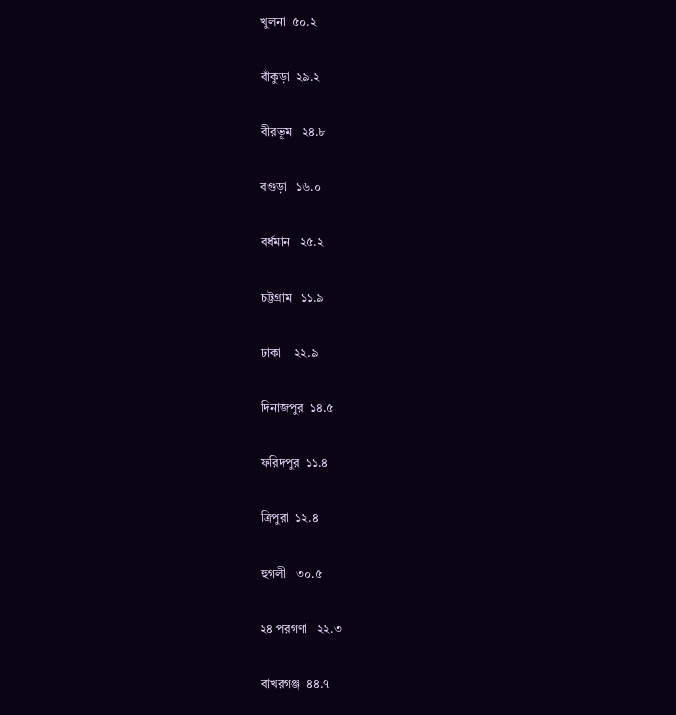খুলনা  ৫০.২

বাঁকুড়া  ২৯.২

বীরভূম   ২৪.৮

বগুড়া   ১৬.০

বর্ধমান   ২৫.২

চট্টগ্রাম   ১১.৯

ঢাকা    ২২.৯

দিনাজপুর  ১৪.৫

ফরিদপুর  ১১.৪

ত্রিপুরা  ১২.৪

হুগলী   ৩০.৫

২৪ পরগণা   ২২.৩

বাখরগঞ্জ  ৪৪.৭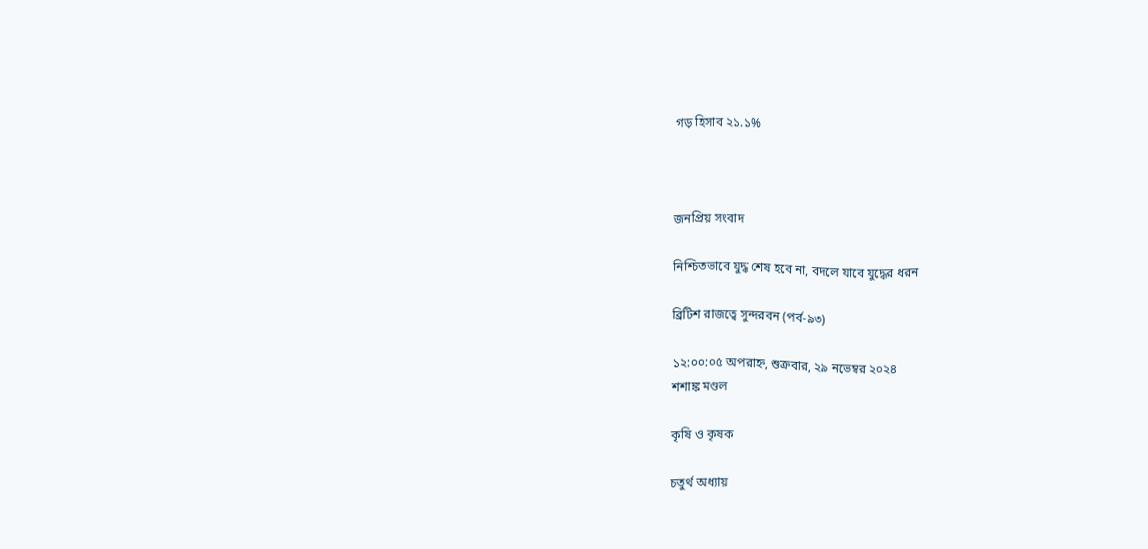গড় হিসাব ২১.১%



জনপ্রিয় সংবাদ

নিশ্চিতভাবে যুদ্ধ শেষ হবে না, বদলে যাবে যুদ্ধের ধরন

ব্রিটিশ রাজত্বে সুন্দরবন (পর্ব-৯৩)

১২:০০:০৫ অপরাহ্ন, শুক্রবার, ২৯ নভেম্বর ২০২৪
শশাঙ্ক মণ্ডল

কৃষি ও কৃষক

চতুর্থ অধ্যায়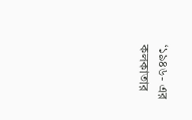‘১৯৪৬- এর কলকাতার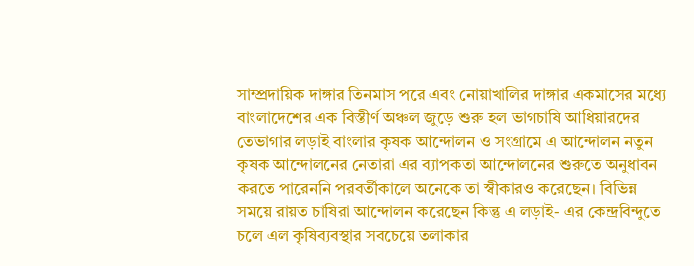সাম্প্রদায়িক দাঙ্গার তিনমাস পরে এবং নোয়াখালির দাঙ্গার একমাসের মধ্যে বাংলাদেশের এক বিস্তীর্ণ অঞ্চল জুড়ে শুরু হল ভাগচাষি আধিয়ারদের তেভাগার লড়াই বাংলার কৃষক আন্দোলন ও সংগ্রামে এ আন্দোলন নতুন কৃষক আন্দোলনের নেতারা এর ব্যাপকতা আন্দোলনের শুরুতে অনুধাবন করতে পারেননি পরবর্তীকালে অনেকে তা স্বীকারও করেছেন। বিভিন্ন সময়ে রায়ত চাষিরা আন্দোলন করেছেন কিন্তু এ লড়াই- এর কেন্দ্রবিন্দুতে চলে এল কৃষিব্যবস্থার সবচেয়ে তলাকার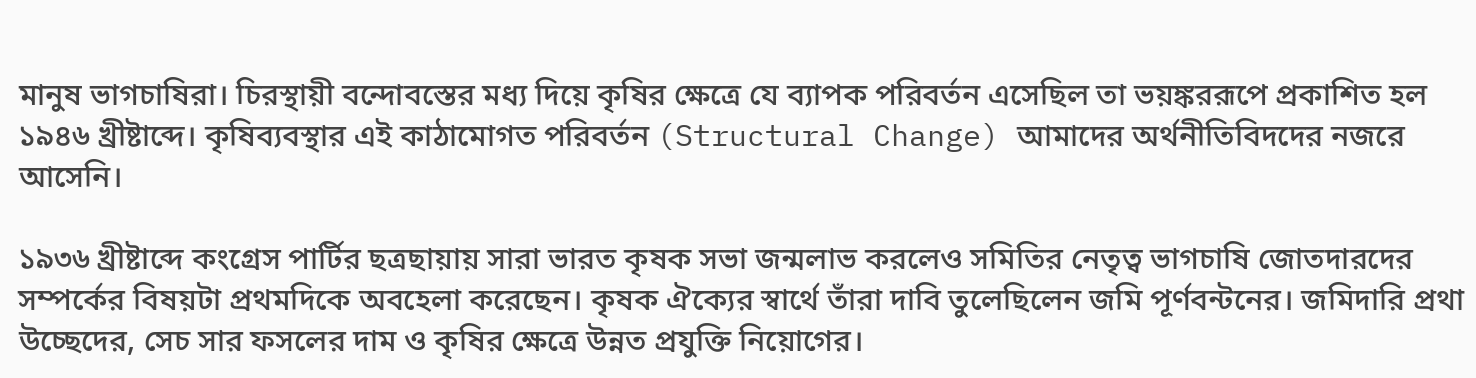মানুষ ভাগচাষিরা। চিরস্থায়ী বন্দোবস্তের মধ্য দিয়ে কৃষির ক্ষেত্রে যে ব্যাপক পরিবর্তন এসেছিল তা ভয়ঙ্কররূপে প্রকাশিত হল ১৯৪৬ খ্রীষ্টাব্দে। কৃষিব্যবস্থার এই কাঠামোগত পরিবর্তন (Structural Change) আমাদের অর্থনীতিবিদদের নজরে আসেনি।

১৯৩৬ খ্রীষ্টাব্দে কংগ্রেস পার্টির ছত্রছায়ায় সারা ভারত কৃষক সভা জন্মলাভ করলেও সমিতির নেতৃত্ব ভাগচাষি জোতদারদের সম্পর্কের বিষয়টা প্রথমদিকে অবহেলা করেছেন। কৃষক ঐক্যের স্বার্থে তাঁরা দাবি তুলেছিলেন জমি পূর্ণবন্টনের। জমিদারি প্রথা উচ্ছেদের, সেচ সার ফসলের দাম ও কৃষির ক্ষেত্রে উন্নত প্রযুক্তি নিয়োগের।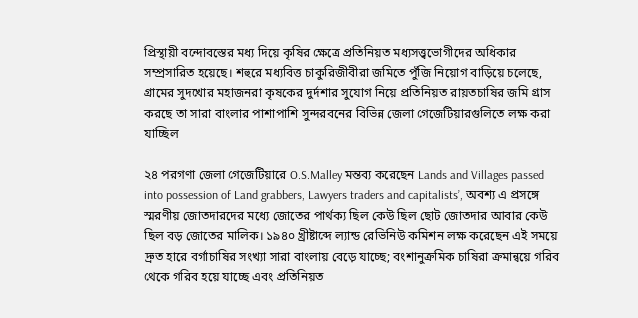প্রিস্থায়ী বন্দোবস্তের মধ্য দিয়ে কৃষির ক্ষেত্রে প্রতিনিয়ত মধ্যসত্ত্বভোগীদের অধিকার সম্প্রসারিত হয়েছে। শহুরে মধ্যবিত্ত চাকুরিজীবীরা জমিতে পুঁজি নিয়োগ বাড়িয়ে চলেছে, গ্রামের সুদখোর মহাজনরা কৃষকের দুর্দশার সুযোগ নিয়ে প্রতিনিয়ত রায়তচাষির জমি গ্রাস করছে তা সারা বাংলার পাশাপাশি সুন্দরবনের বিভিন্ন জেলা গেজেটিয়ারগুলিতে লক্ষ করা যাচ্ছিল

২৪ পরগণা জেলা গেজেটিয়ারে O.S.Malley মন্তব্য করেছেন Lands and Villages passed into possession of Land grabbers, Lawyers traders and capitalists’, অবশ্য এ প্রসঙ্গে স্মরণীয় জোতদারদের মধ্যে জোতের পার্থক্য ছিল কেউ ছিল ছোট জোতদার আবার কেউ ছিল বড় জোতের মালিক। ১৯৪০ খ্রীষ্টাব্দে ল্যান্ড রেভিনিউ কমিশন লক্ষ করেছেন এই সময়ে দ্রুত হারে বর্গাচাষির সংখ্যা সারা বাংলায় বেড়ে যাচ্ছে; বংশানুক্রমিক চাষিরা ক্রমান্বয়ে গরিব থেকে গরিব হয়ে যাচ্ছে এবং প্রতিনিয়ত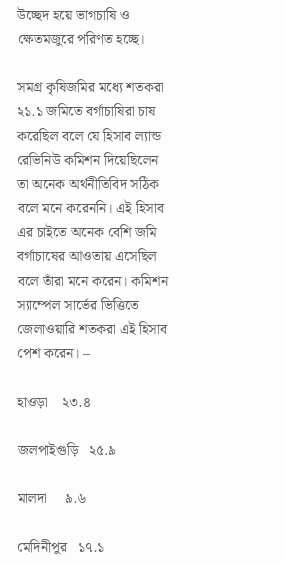উচ্ছেদ হয়ে ভাগচাষি ও ক্ষেতমজুরে পরিণত হচ্ছে।

সমগ্র কৃষিজমির মধ্যে শতকরা ২১.১ জমিতে বর্গাচাষিরা চাষ করেছিল বলে যে হিসাব ল্যান্ড রেভিনিউ কমিশন দিয়েছিলেন তা অনেক অর্থনীতিবিদ সঠিক বলে মনে করেননি। এই হিসাব এর চাইতে অনেক বেশি জমি বর্গাচাষের আওতায় এসেছিল বলে তাঁরা মনে করেন। কমিশন স্যাম্পেল সার্ভের ভিত্তিতে জেলাওয়ারি শতকরা এই হিসাব পেশ করেন। –

হাওড়া    ২৩.৪

জলপাইগুড়ি   ২৫.৯

মালদা     ৯.৬

মেদিনীপুর   ১৭.১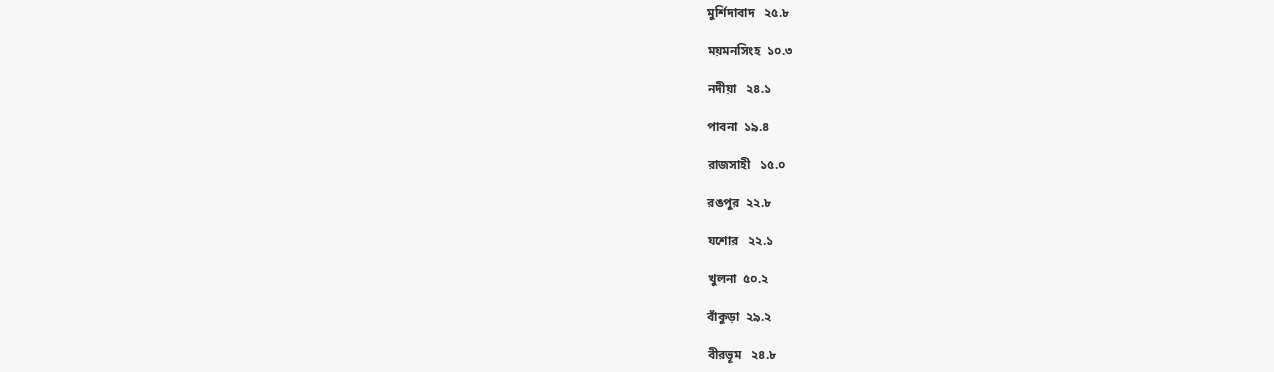মুর্শিদাবাদ   ২৫.৮

ময়মনসিংহ  ১০.৩

নদীয়া   ২৪.১

পাবনা  ১৯.৪

রাজসাহী   ১৫.০

রঙপুর  ২২.৮

যশোর   ২২.১

খুলনা  ৫০.২

বাঁকুড়া  ২৯.২

বীরভূম   ২৪.৮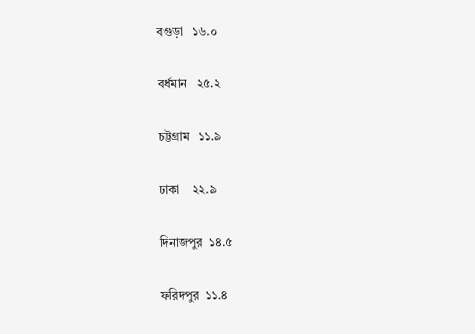বগুড়া   ১৬.০

বর্ধমান   ২৫.২

চট্টগ্রাম   ১১.৯

ঢাকা    ২২.৯

দিনাজপুর  ১৪.৫

ফরিদপুর  ১১.৪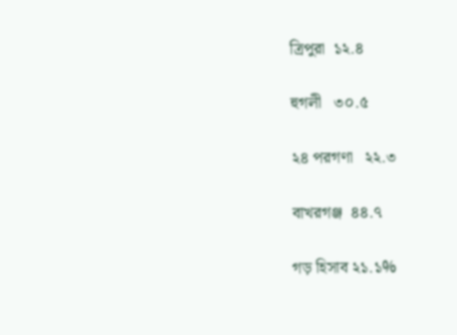ত্রিপুরা  ১২.৪

হুগলী   ৩০.৫

২৪ পরগণা   ২২.৩

বাখরগঞ্জ  ৪৪.৭

গড় হিসাব ২১.১%